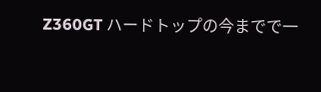Z360GT ハードトップの今までで一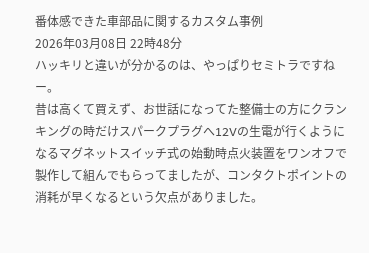番体感できた車部品に関するカスタム事例
2026年03月08日 22時48分
ハッキリと違いが分かるのは、やっぱりセミトラですねー。
昔は高くて買えず、お世話になってた整備士の方にクランキングの時だけスパークプラグへ12Vの生電が行くようになるマグネットスイッチ式の始動時点火装置をワンオフで製作して組んでもらってましたが、コンタクトポイントの消耗が早くなるという欠点がありました。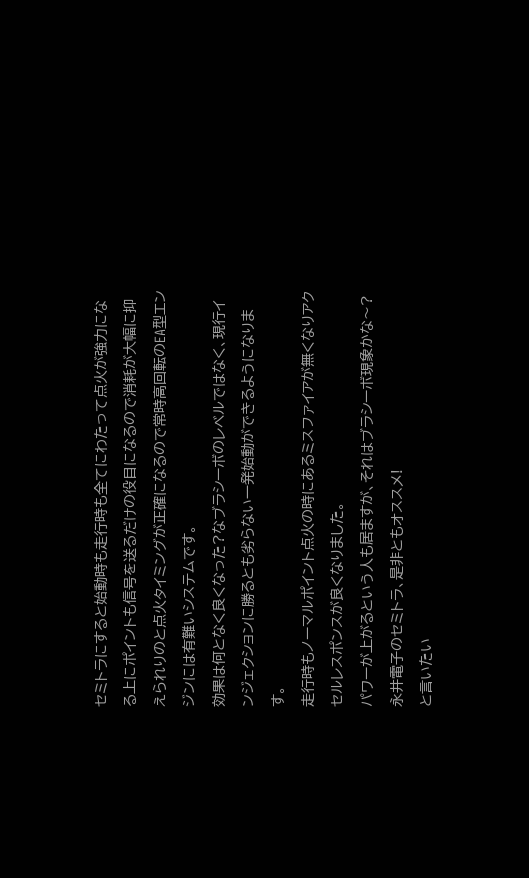セミトラにすると始動時も走行時も全てにわたって点火が強力になる上にポイントも信号を送るだけの役目になるので消耗が大幅に抑えられりのと点火タイミングが正確になるので常時高回転のEA型エンジンには有難いシステムです。
効果は何となく良くなった?なブラシーボのレベルではなく、現行インジェクションに勝るとも劣らない一発始動ができるようになります。
走行時もノーマルポイント点火の時にあるミスファイアが無くなりアクセルレスポンスが良くなりました。
パワーが上がるという人も居ますが、それはブラシーボ現象かな〜?
永井電子のセミトラ、是非ともオススメ!
と言いたい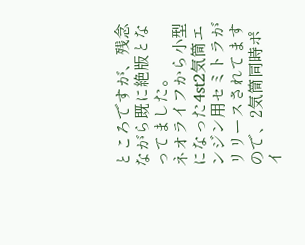ところですが、残念ながら既に絶版となってました。
ネオライフから小型になった4st2気筒エンジン用セミトラがリリースされてますので、2気筒同時ポイ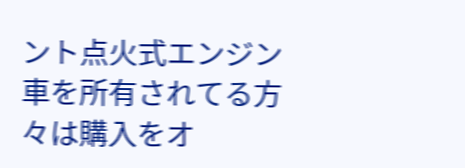ント点火式エンジン車を所有されてる方々は購入をオ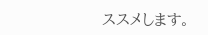ススメします。